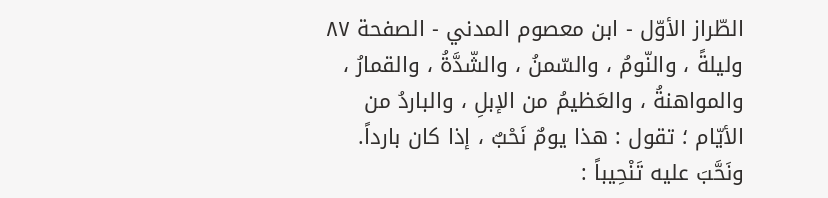الطّراز الأوّل - ابن معصوم المدني - الصفحة ٨٧
وليلةً ، والنّومُ ، والسّمنُ ، والشّدَّةُ ، والقمارُ ، والمواهنةُ ، والعَظيمُ من الإبلِ ، والباردُ من الأيّام ؛ تقول : هذا يومٌ نَحْبٌ ، إذا كان بارداً.
ونَحَّبَ عليه تَنْحِيباً :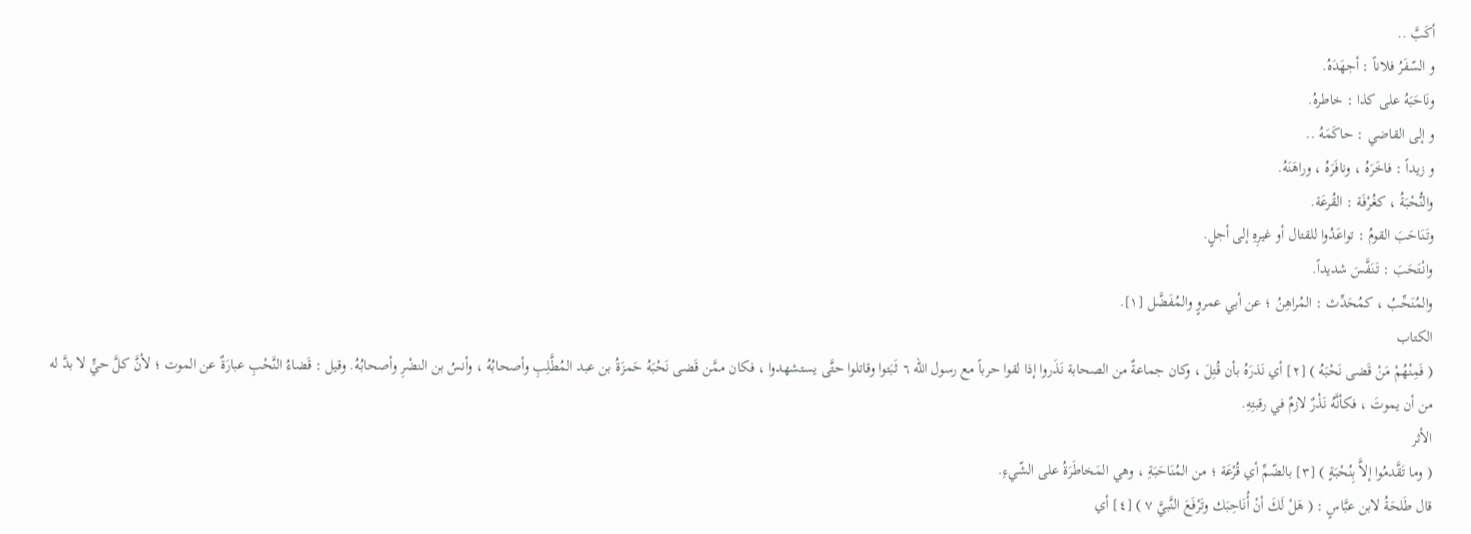أكَبَّ ..
و السّفَرُ فلاناً : أجهَدَهُ.
ونَاحَبَهُ على كذا : خاطرهُ.
و إلى القاضي : حاكَمَهُ ..
و زيداً : فاخَرَهُ ، ونافَرَهُ ، وراهَنَهُ.
والنُّحْبَةُ ، كغُرْفَة : القُرعَة.
وتَنَاحَبَ القومُ : تواعَدُوا للقتال أو غيرِهِ إلى أجلٍ.
وانْتَحَبَ : تَنَفَّسَ شديداً.
والمُنَحِّبُ ، كمُحَدِّث : المُراهِنُ ؛ عن أبي عمروٍ والمُفَضَّل [١].
الكتاب
( فَمِنْهُمْ مَنْ قَضى نَحْبَهُ ) [٢] أي نَذرَهُ بأن قُتِلَ ، وكان جماعةٌ من الصحابة نَذَروا إذا لقوا حرباً مع رسول الله ٦ ثَبَتوا وقاتلوا حتَّى يستشهدوا ، فكان ممَّن قَضى نَحْبَهُ حَمزَةُ بن عبد المُطَّلِبِ وأصحابُهُ ، وأنسُ بن النضْرِ وأصحابُهُ. وقيل : قَضاءُ النَّحْبِ عبارَةٌ عن الموت ؛ لأنَّ كلَّ حيٍّ لا بدَّ له من أن يموتَ ، فكأنَّهُ نَذْرٌ لازمٌ في رقبتِهِ.
الأثر
( وما تَقَّدمُوا إلاَّ بِنُحْبَةٍ ) [٣] بالضّمِّ أي قُرْعَة ؛ من المُنَاحَبَةِ ، وهي المَخاطَرَةُ على الشّيءِ.
قال طَلحَةُ لابن عبَّاسٍ : ( هَلْ لَكَ أنْ أُنَاحِبَك وتَرْفَعَ النَّبيَّ ٧ ) [٤] أي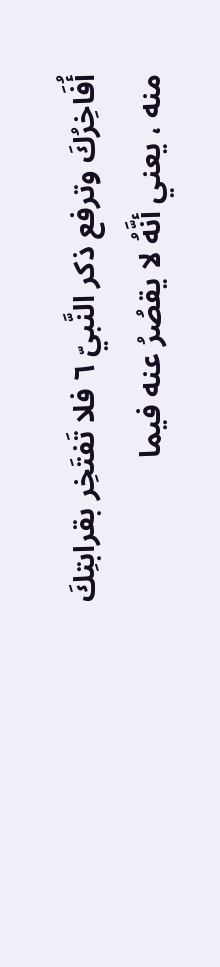أُفَاخِرُكَ وترفع ذكر النَّبيّ ٦ فلا تَفتَخِر بقرابتِكَ منه ، يعني أنَّهُ لا يقصُرُ عنه فيما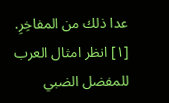عدا ذلك من المفاخِرِ.
[١] انظر امثال العرب للمفضل الضبي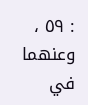: ٥٩ ، وعنهما في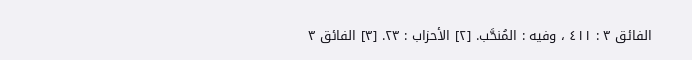الفائق ٣ : ٤١١ ، وفيه : المُنحَّب. [٢] الأحزاب : ٢٣. [٣] الفائق ٣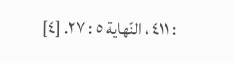: ٤١١ ، النّهاية ٥ : ٢٧. [٤]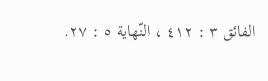الفائق ٣ : ٤١٢ ، النّهاية ٥ : ٢٧.